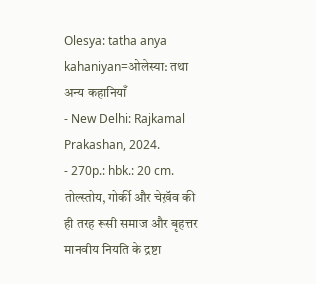Olesya: tatha anya kahaniyan=ओलेस्या: तथा अन्य कहानियाँ
- New Delhi: Rajkamal Prakashan, 2024.
- 270p.: hbk.: 20 cm.
तोल्स्तोय, गोर्की और चेख़ॅव की ही तरह रूसी समाज और बृहत्तर मानवीय नियति के द्रष्टा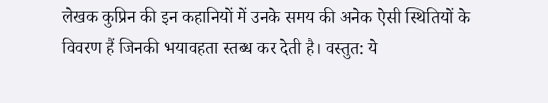लेखक कुप्रिन की इन कहानियों में उनके समय की अनेक ऐसी स्थितियों के विवरण हैं जिनकी भयावहता स्तब्ध कर देती है। वस्तुत: ये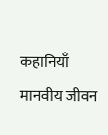कहानियाँ मानवीय जीवन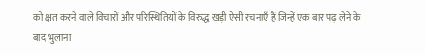को क्षत करने वाले विचारों और परिस्थितियों के विरुद्ध खड़ी ऐसी रचनाएँ हैं जिन्हें एक बार पढ़ लेने के बाद भुलाना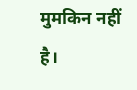मुमकिन नहीं है।